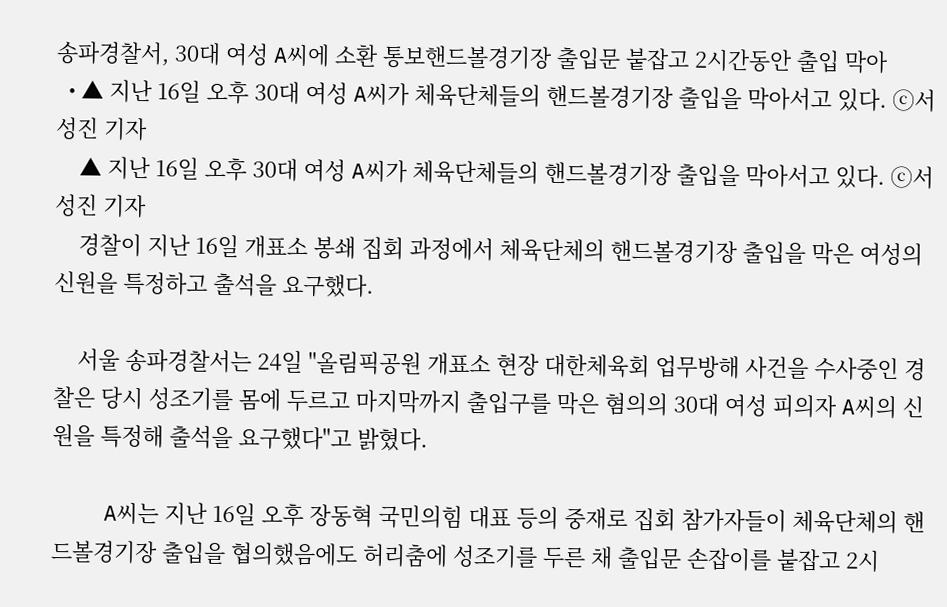송파경찰서, 30대 여성 A씨에 소환 통보핸드볼경기장 출입문 붙잡고 2시간동안 출입 막아
  • ▲ 지난 16일 오후 30대 여성 A씨가 체육단체들의 핸드볼경기장 출입을 막아서고 있다. ⓒ서성진 기자
    ▲ 지난 16일 오후 30대 여성 A씨가 체육단체들의 핸드볼경기장 출입을 막아서고 있다. ⓒ서성진 기자
    경찰이 지난 16일 개표소 봉쇄 집회 과정에서 체육단체의 핸드볼경기장 출입을 막은 여성의 신원을 특정하고 출석을 요구했다.

    서울 송파경찰서는 24일 "올림픽공원 개표소 현장 대한체육회 업무방해 사건을 수사중인 경찰은 당시 성조기를 몸에 두르고 마지막까지 출입구를 막은 혐의의 30대 여성 피의자 A씨의 신원을 특정해 출석을 요구했다"고 밝혔다.

    A씨는 지난 16일 오후 장동혁 국민의힘 대표 등의 중재로 집회 참가자들이 체육단체의 핸드볼경기장 출입을 협의했음에도 허리춤에 성조기를 두른 채 출입문 손잡이를 붙잡고 2시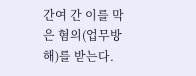간여 간 이를 막은 혐의(업무방해)를 받는다.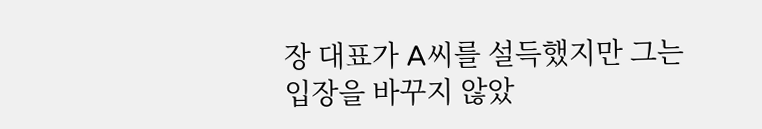장 대표가 A씨를 설득했지만 그는 입장을 바꾸지 않았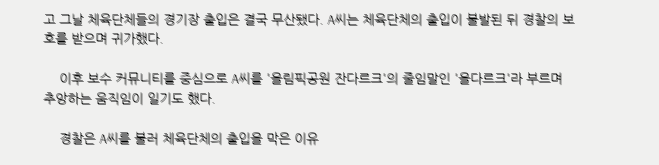고 그날 체육단체들의 경기장 출입은 결국 무산됐다. A씨는 체육단체의 출입이 불발된 뒤 경찰의 보호를 받으며 귀가했다.

    이후 보수 커뮤니티를 중심으로 A씨를 '올림픽공원 잔다르크'의 줄임말인 '올다르크'라 부르며 추앙하는 움직임이 일기도 했다.

    경찰은 A씨를 불러 체육단체의 출입을 막은 이유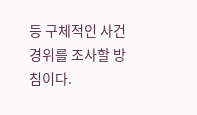등 구체적인 사건 경위를 조사할 방침이다.